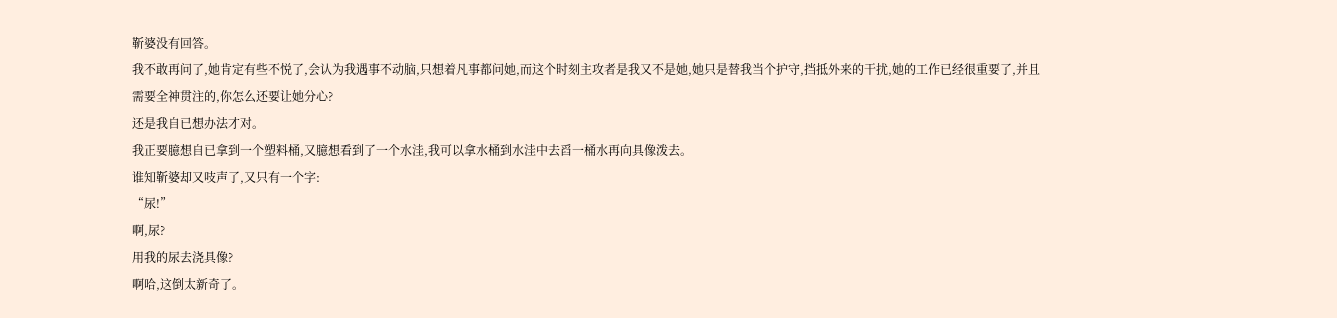靳婆没有回答。
我不敢再问了,她肯定有些不悦了,会认为我遇事不动脑,只想着凡事都问她,而这个时刻主攻者是我又不是她,她只是替我当个护守,挡抵外来的干扰,她的工作已经很重要了,并且需要全神贯注的,你怎么还要让她分心?
还是我自已想办法才对。
我正要臆想自已拿到一个塑料桶,又臆想看到了一个水洼,我可以拿水桶到水洼中去舀一桶水再向具像泼去。
谁知靳婆却又吱声了,又只有一个字:
“尿!”
啊,尿?
用我的尿去浇具像?
啊哈,这倒太新奇了。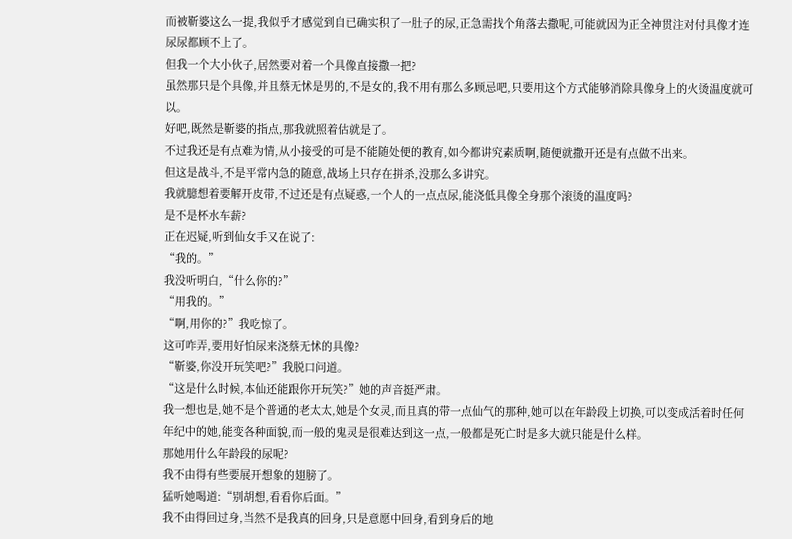而被靳婆这么一提,我似乎才感觉到自已确实积了一肚子的尿,正急需找个角落去撒呢,可能就因为正全神贯注对付具像才连尿尿都顾不上了。
但我一个大小伙子,居然要对着一个具像直接撒一把?
虽然那只是个具像,并且蔡无怵是男的,不是女的,我不用有那么多顾忌吧,只要用这个方式能够消除具像身上的火烫温度就可以。
好吧,既然是靳婆的指点,那我就照着估就是了。
不过我还是有点难为情,从小接受的可是不能随处便的教育,如今都讲究素质啊,随便就撒开还是有点做不出来。
但这是战斗,不是平常内急的随意,战场上只存在拼杀,没那么多讲究。
我就臆想着要解开皮带,不过还是有点疑惑,一个人的一点点尿,能浇低具像全身那个滚烫的温度吗?
是不是杯水车薪?
正在迟疑,听到仙女手又在说了:
“我的。”
我没听明白,“什么你的?”
“用我的。”
“啊,用你的?”我吃惊了。
这可咋弄,要用好怕尿来浇蔡无怵的具像?
“靳婆,你没开玩笑吧?”我脱口问道。
“这是什么时候,本仙还能跟你开玩笑?”她的声音挺严肃。
我一想也是,她不是个普通的老太太,她是个女灵,而且真的带一点仙气的那种,她可以在年龄段上切换,可以变成活着时任何年纪中的她,能变各种面貌,而一般的鬼灵是很难达到这一点,一般都是死亡时是多大就只能是什么样。
那她用什么年龄段的尿呢?
我不由得有些要展开想象的翅膀了。
猛听她喝道:“别胡想,看看你后面。”
我不由得回过身,当然不是我真的回身,只是意愿中回身,看到身后的地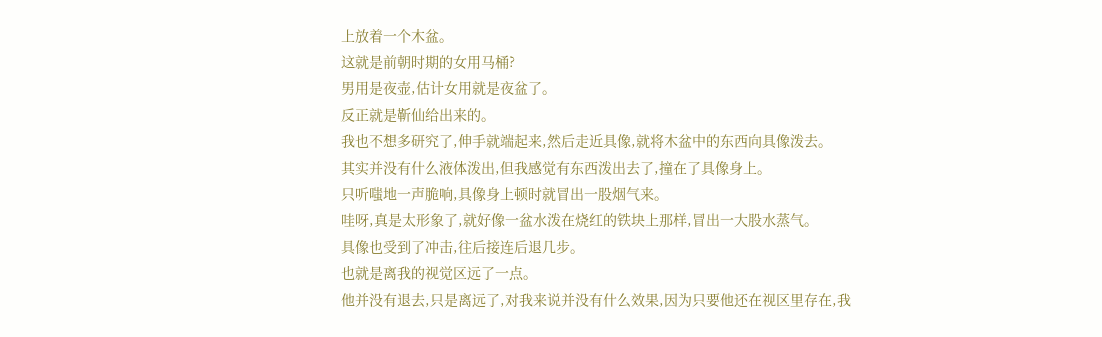上放着一个木盆。
这就是前朝时期的女用马桶?
男用是夜壶,估计女用就是夜盆了。
反正就是靳仙给出来的。
我也不想多研究了,伸手就端起来,然后走近具像,就将木盆中的东西向具像泼去。
其实并没有什么液体泼出,但我感觉有东西泼出去了,撞在了具像身上。
只听嗤地一声脆响,具像身上顿时就冒出一股烟气来。
哇呀,真是太形象了,就好像一盆水泼在烧红的铁块上那样,冒出一大股水蒸气。
具像也受到了冲击,往后接连后退几步。
也就是离我的视觉区远了一点。
他并没有退去,只是离远了,对我来说并没有什么效果,因为只要他还在视区里存在,我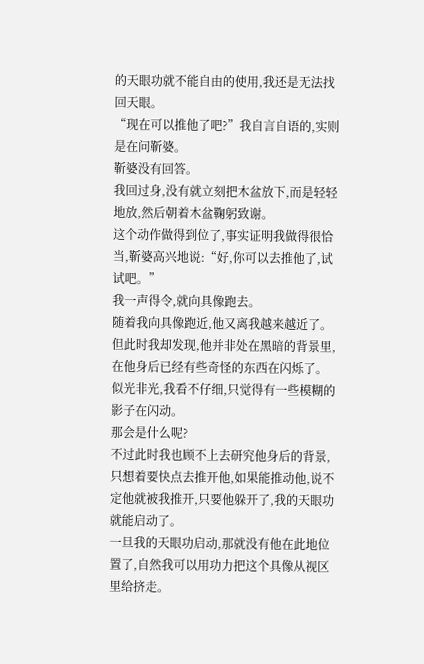的天眼功就不能自由的使用,我还是无法找回天眼。
“现在可以推他了吧?”我自言自语的,实则是在问靳婆。
靳婆没有回答。
我回过身,没有就立刻把木盆放下,而是轻轻地放,然后朝着木盆鞠躬致谢。
这个动作做得到位了,事实证明我做得很恰当,靳婆高兴地说:“好,你可以去推他了,试试吧。”
我一声得令,就向具像跑去。
随着我向具像跑近,他又离我越来越近了。
但此时我却发现,他并非处在黑暗的背景里,在他身后已经有些奇怪的东西在闪烁了。
似光非光,我看不仔细,只觉得有一些模糊的影子在闪动。
那会是什么呢?
不过此时我也顾不上去研究他身后的背景,只想着要快点去推开他,如果能推动他,说不定他就被我推开,只要他躲开了,我的天眼功就能启动了。
一旦我的天眼功启动,那就没有他在此地位置了,自然我可以用功力把这个具像从视区里给挤走。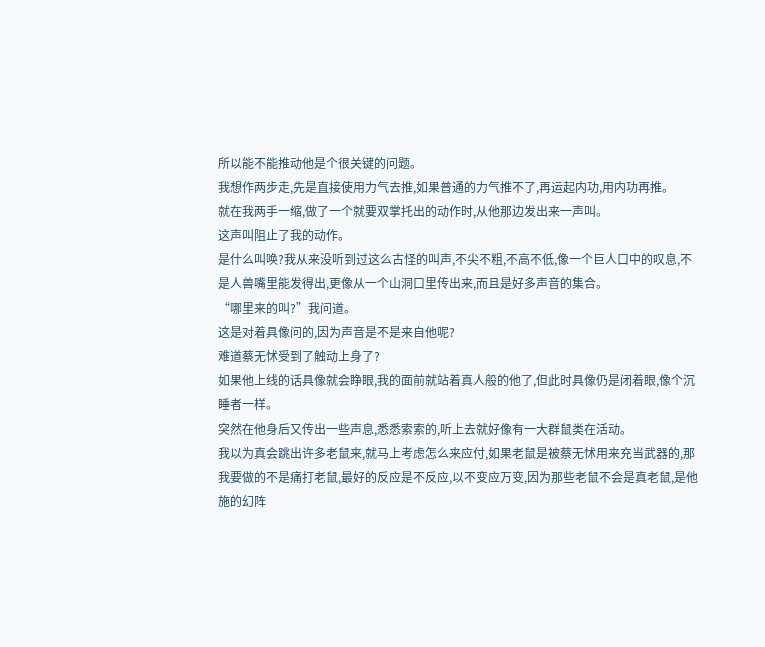所以能不能推动他是个很关键的问题。
我想作两步走,先是直接使用力气去推,如果普通的力气推不了,再运起内功,用内功再推。
就在我两手一缩,做了一个就要双掌托出的动作时,从他那边发出来一声叫。
这声叫阻止了我的动作。
是什么叫唤?我从来没听到过这么古怪的叫声,不尖不粗,不高不低,像一个巨人口中的叹息,不是人兽嘴里能发得出,更像从一个山洞口里传出来,而且是好多声音的集合。
“哪里来的叫?”我问道。
这是对着具像问的,因为声音是不是来自他呢?
难道蔡无怵受到了触动上身了?
如果他上线的话具像就会睁眼,我的面前就站着真人般的他了,但此时具像仍是闭着眼,像个沉睡者一样。
突然在他身后又传出一些声息,悉悉索索的,听上去就好像有一大群鼠类在活动。
我以为真会跳出许多老鼠来,就马上考虑怎么来应付,如果老鼠是被蔡无怵用来充当武器的,那我要做的不是痛打老鼠,最好的反应是不反应,以不变应万变,因为那些老鼠不会是真老鼠,是他施的幻阵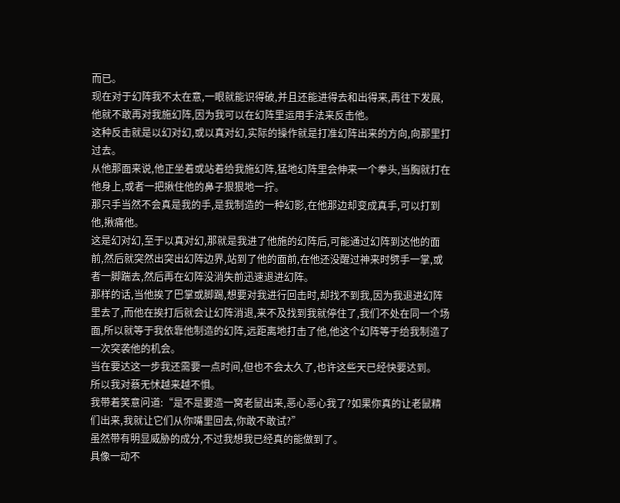而已。
现在对于幻阵我不太在意,一眼就能识得破,并且还能进得去和出得来,再往下发展,他就不敢再对我施幻阵,因为我可以在幻阵里运用手法来反击他。
这种反击就是以幻对幻,或以真对幻,实际的操作就是打准幻阵出来的方向,向那里打过去。
从他那面来说,他正坐着或站着给我施幻阵,猛地幻阵里会伸来一个拳头,当胸就打在他身上,或者一把揪住他的鼻子狠狠地一拧。
那只手当然不会真是我的手,是我制造的一种幻影,在他那边却变成真手,可以打到他,揪痛他。
这是幻对幻,至于以真对幻,那就是我进了他施的幻阵后,可能通过幻阵到达他的面前,然后就突然出突出幻阵边界,站到了他的面前,在他还没醒过神来时劈手一掌,或者一脚踹去,然后再在幻阵没消失前迅速退进幻阵。
那样的话,当他挨了巴掌或脚踢,想要对我进行回击时,却找不到我,因为我退进幻阵里去了,而他在挨打后就会让幻阵消退,来不及找到我就停住了,我们不处在同一个场面,所以就等于我依靠他制造的幻阵,远距离地打击了他,他这个幻阵等于给我制造了一次突袭他的机会。
当在要达这一步我还需要一点时间,但也不会太久了,也许这些天已经快要达到。
所以我对蔡无怵越来越不惧。
我带着笑意问道:“是不是要造一窝老鼠出来,恶心恶心我了?如果你真的让老鼠精们出来,我就让它们从你嘴里回去,你敢不敢试?”
虽然带有明显威胁的成分,不过我想我已经真的能做到了。
具像一动不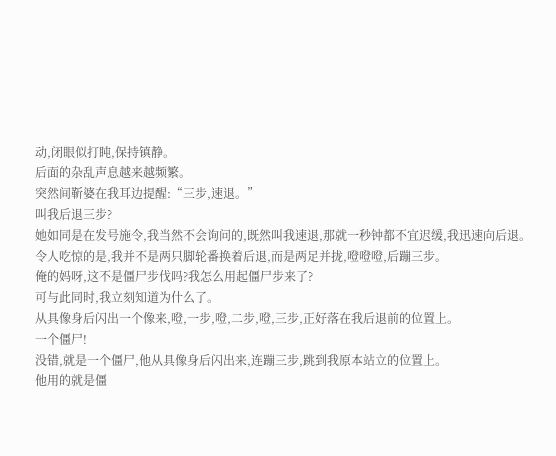动,闭眼似打盹,保持镇静。
后面的杂乱声息越来越频繁。
突然间靳婆在我耳边提醒:“三步,速退。”
叫我后退三步?
她如同是在发号施令,我当然不会询问的,既然叫我速退,那就一秒钟都不宜迟缓,我迅速向后退。
令人吃惊的是,我并不是两只脚轮番换着后退,而是两足并拢,噔噔噔,后蹦三步。
俺的妈呀,这不是僵尸步伐吗?我怎么用起僵尸步来了?
可与此同时,我立刻知道为什么了。
从具像身后闪出一个像来,噔,一步,噔,二步,噔,三步,正好落在我后退前的位置上。
一个僵尸!
没错,就是一个僵尸,他从具像身后闪出来,连蹦三步,跳到我原本站立的位置上。
他用的就是僵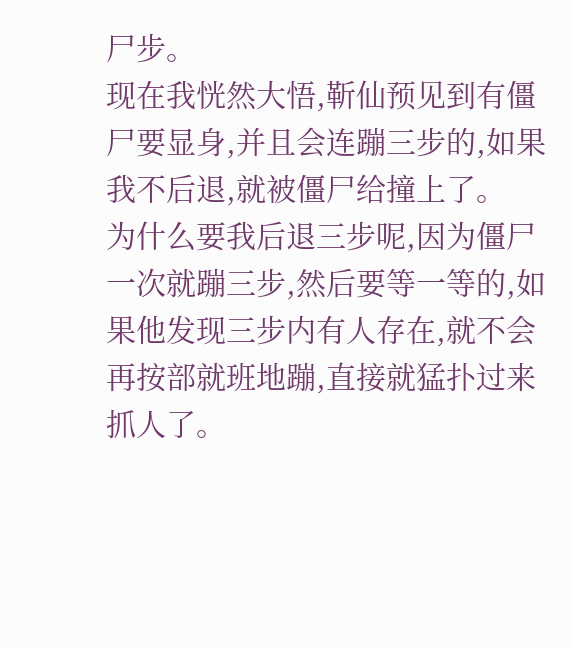尸步。
现在我恍然大悟,靳仙预见到有僵尸要显身,并且会连蹦三步的,如果我不后退,就被僵尸给撞上了。
为什么要我后退三步呢,因为僵尸一次就蹦三步,然后要等一等的,如果他发现三步内有人存在,就不会再按部就班地蹦,直接就猛扑过来抓人了。